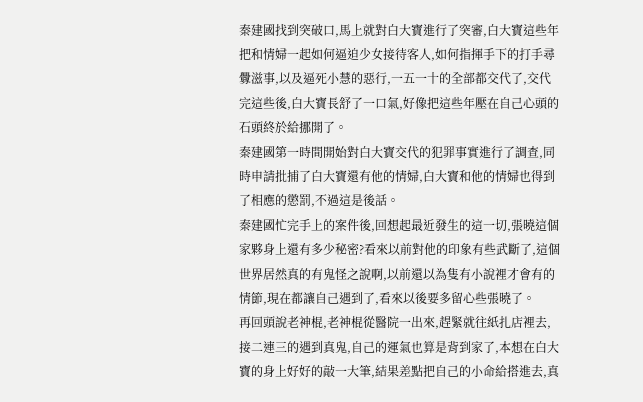秦建國找到突破口,馬上就對白大寶進行了突審,白大寶這些年把和情婦一起如何逼迫少女接待客人,如何指揮手下的打手尋釁滋事,以及逼死小慧的惡行,一五一十的全部都交代了,交代完這些後,白大寶長舒了一口氣,好像把這些年壓在自己心頭的石頭終於給挪開了。
秦建國第一時間開始對白大寶交代的犯罪事實進行了調查,同時申請批捕了白大寶還有他的情婦,白大寶和他的情婦也得到了相應的懲罰,不過這是後話。
秦建國忙完手上的案件後,回想起最近發生的這一切,張曉這個家夥身上還有多少秘密?看來以前對他的印象有些武斷了,這個世界居然真的有鬼怪之說啊,以前還以為隻有小說裡才會有的情節,現在都讓自己遇到了,看來以後要多留心些張曉了。
再回頭說老神棍,老神棍從醫院一出來,趕緊就往紙扎店裡去,接二連三的遇到真鬼,自己的運氣也算是背到家了,本想在白大寶的身上好好的敲一大筆,結果差點把自己的小命給搭進去,真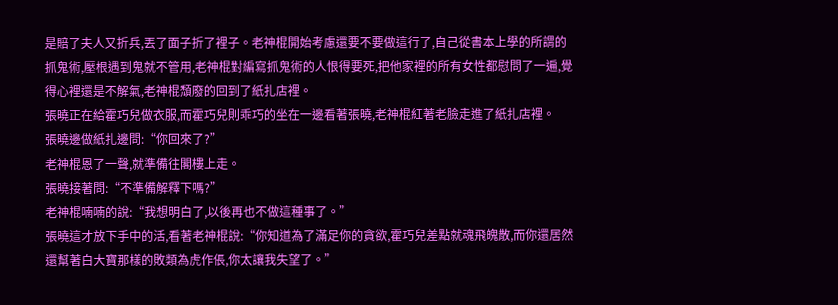是賠了夫人又折兵,丟了面子折了裡子。老神棍開始考慮還要不要做這行了,自己從書本上學的所謂的抓鬼術,壓根遇到鬼就不管用,老神棍對編寫抓鬼術的人恨得要死,把他家裡的所有女性都慰問了一遍,覺得心裡還是不解氣,老神棍頹廢的回到了紙扎店裡。
張曉正在給霍巧兒做衣服,而霍巧兒則乖巧的坐在一邊看著張曉,老神棍紅著老臉走進了紙扎店裡。
張曉邊做紙扎邊問:“你回來了?”
老神棍恩了一聲,就準備往閣樓上走。
張曉接著問:“不準備解釋下嗎?”
老神棍喃喃的說:“我想明白了,以後再也不做這種事了。”
張曉這才放下手中的活,看著老神棍說:“你知道為了滿足你的貪欲,霍巧兒差點就魂飛魄散,而你還居然還幫著白大寶那樣的敗類為虎作倀,你太讓我失望了。”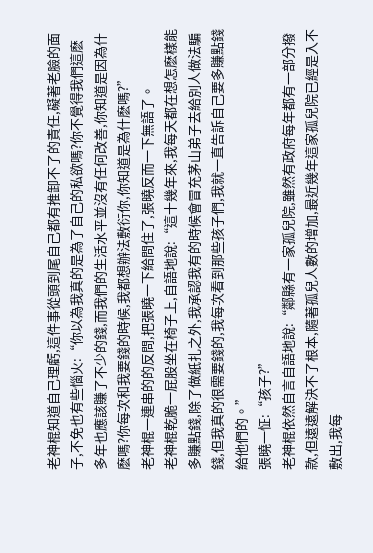老神棍知道自己理虧,這件事從頭到尾自己都有推卸不了的責任,礙著老臉的面子,不免也有些惱火:“你以為我真的是為了自己的私欲嗎?你不覺得我們這麽多年也應該賺了不少的錢,而我們的生活水平並沒有任何改善,你知道是因為什麽嗎?你每次和我要錢的時候,我都想辦法敷衍你,你知道是為什麽嗎?”
老神棍一連串的的反問,把張曉一下給問住了,張曉反而一下無語了。
老神棍乾脆一屁股坐在椅子上,自語地說:“這十幾年來,我每天都在想怎麽樣能多賺點錢,除了做紙扎之外,我承認我有的時候會冒充茅山弟子去給別人做法騙錢,但我真的很需要錢的,我每次看到那些孩子們,我就一直告訴自己要多賺點錢給他們的。”
張曉一怔:“孩子?”
老神棍依然自言自語地說:“鄰縣有一家孤兒院,雖然有政府每年都有一部分撥款,但遠遠解決不了根本,隨著孤兒人數的增加,最近幾年這家孤兒院已經是入不敷出,我每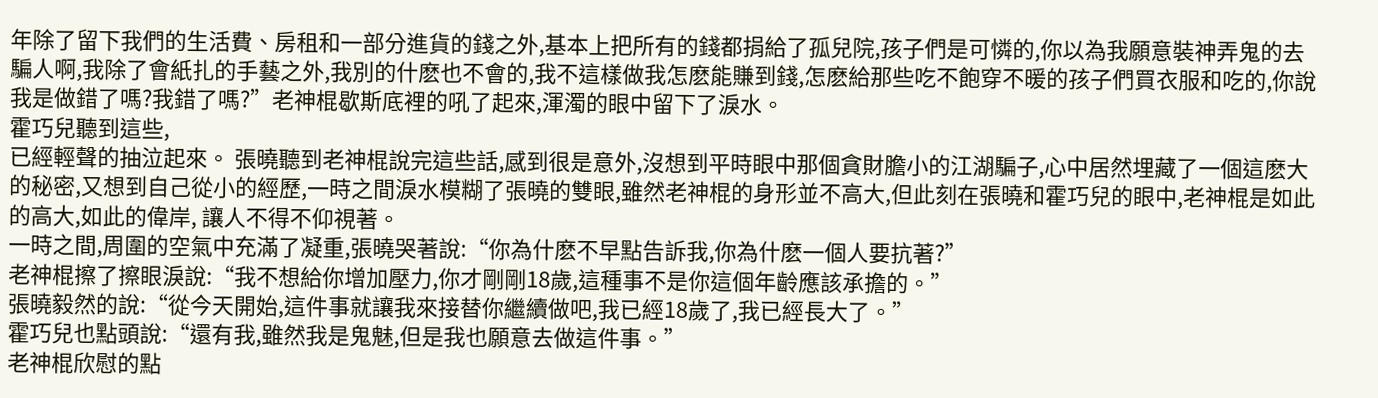年除了留下我們的生活費、房租和一部分進貨的錢之外,基本上把所有的錢都捐給了孤兒院,孩子們是可憐的,你以為我願意裝神弄鬼的去騙人啊,我除了會紙扎的手藝之外,我別的什麽也不會的,我不這樣做我怎麽能賺到錢,怎麽給那些吃不飽穿不暖的孩子們買衣服和吃的,你說我是做錯了嗎?我錯了嗎?”老神棍歇斯底裡的吼了起來,渾濁的眼中留下了淚水。
霍巧兒聽到這些,
已經輕聲的抽泣起來。 張曉聽到老神棍說完這些話,感到很是意外,沒想到平時眼中那個貪財膽小的江湖騙子,心中居然埋藏了一個這麽大的秘密,又想到自己從小的經歷,一時之間淚水模糊了張曉的雙眼,雖然老神棍的身形並不高大,但此刻在張曉和霍巧兒的眼中,老神棍是如此的高大,如此的偉岸, 讓人不得不仰視著。
一時之間,周圍的空氣中充滿了凝重,張曉哭著說:“你為什麽不早點告訴我,你為什麽一個人要抗著?”
老神棍擦了擦眼淚說:“我不想給你增加壓力,你才剛剛18歲,這種事不是你這個年齡應該承擔的。”
張曉毅然的說:“從今天開始,這件事就讓我來接替你繼續做吧,我已經18歲了,我已經長大了。”
霍巧兒也點頭說:“還有我,雖然我是鬼魅,但是我也願意去做這件事。”
老神棍欣慰的點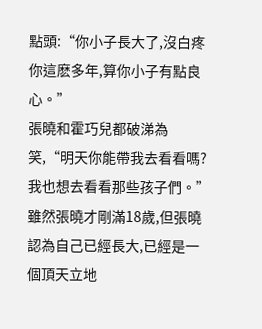點頭:“你小子長大了,沒白疼你這麽多年,算你小子有點良心。”
張曉和霍巧兒都破涕為笑,“明天你能帶我去看看嗎?我也想去看看那些孩子們。”雖然張曉才剛滿18歲,但張曉認為自己已經長大,已經是一個頂天立地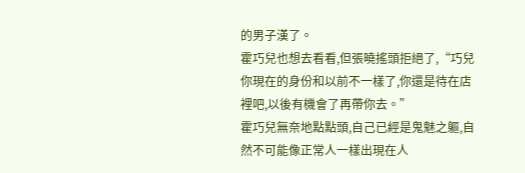的男子漢了。
霍巧兒也想去看看,但張曉搖頭拒絕了,“巧兒你現在的身份和以前不一樣了,你還是待在店裡吧,以後有機會了再帶你去。”
霍巧兒無奈地點點頭,自己已經是鬼魅之軀,自然不可能像正常人一樣出現在人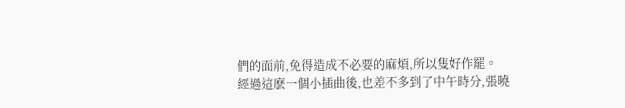們的面前,免得造成不必要的麻煩,所以隻好作罷。
經過這麽一個小插曲後,也差不多到了中午時分,張曉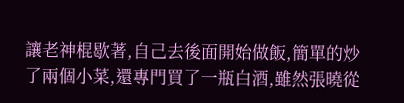讓老神棍歇著,自己去後面開始做飯,簡單的炒了兩個小菜,還專門買了一瓶白酒,雖然張曉從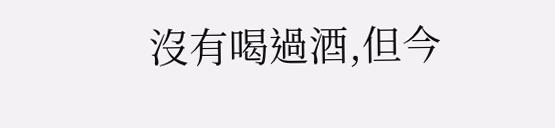沒有喝過酒,但今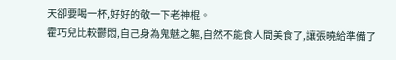天卻要喝一杯,好好的敬一下老神棍。
霍巧兒比較鬱悶,自己身為鬼魅之軀,自然不能食人間美食了,讓張曉給準備了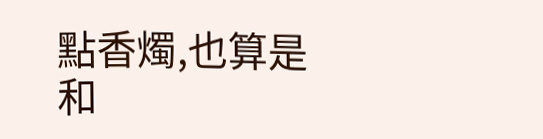點香燭,也算是和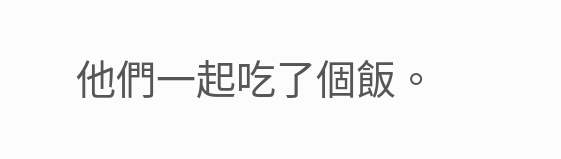他們一起吃了個飯。